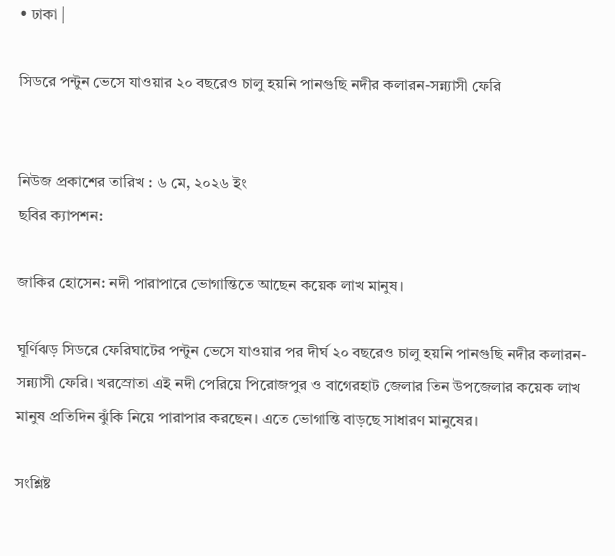• ঢাকা |

সিডরে পন্টুন ভেসে যাওয়ার ২০ বছরেও চালু হয়নি পানগুছি নদীর কলারন-সন্ন্যাসী ফেরি


নিউজ প্রকাশের তারিখ : ৬ মে, ২০২৬ ইং
ছবির ক্যাপশন:

জাকির হোসেন: নদী পারাপারে ভোগান্তিতে আছেন কয়েক লাখ মানুষ।

ঘূর্ণিঝড় সিডরে ফেরিঘাটের পন্টুন ভেসে যাওয়ার পর দীর্ঘ ২০ বছরেও চালু হয়নি পানগুছি নদীর কলারন-সন্ন্যাসী ফেরি। খরস্রোতা এই নদী পেরিয়ে পিরোজপুর ও বাগেরহাট জেলার তিন উপজেলার কয়েক লাখ মানুষ প্রতিদিন ঝুঁকি নিয়ে পারাপার করছেন। এতে ভোগান্তি বাড়ছে সাধারণ মানুষের।

সংশ্লিষ্ট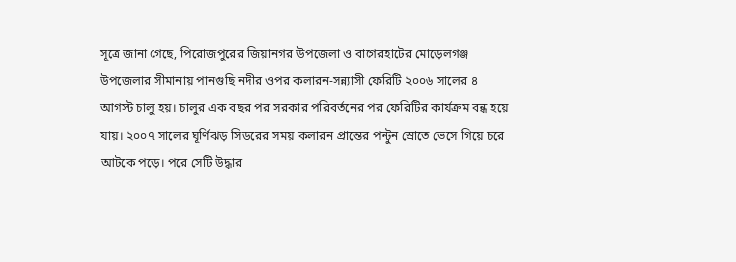সূত্রে জানা গেছে, পিরোজপুরের জিয়ানগর উপজেলা ও বাগেরহাটের মোড়েলগঞ্জ উপজেলার সীমানায় পানগুছি নদীর ওপর কলারন-সন্ন্যাসী ফেরিটি ২০০৬ সালের ৪ আগস্ট চালু হয়। চালুর এক বছর পর সরকার পরিবর্তনের পর ফেরিটির কার্যক্রম বন্ধ হয়ে যায়। ২০০৭ সালের ঘূর্ণিঝড় সিডরের সময় কলারন প্রান্তের পন্টুন স্রোতে ভেসে গিয়ে চরে আটকে পড়ে। পরে সেটি উদ্ধার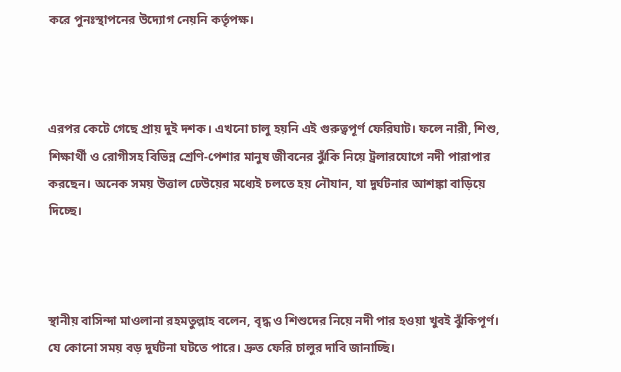করে পুনঃস্থাপনের উদ্যোগ নেয়নি কর্তৃপক্ষ।



এরপর কেটে গেছে প্রায় দুই দশক। এখনো চালু হয়নি এই গুরুত্বপূর্ণ ফেরিঘাট। ফলে নারী, শিশু, শিক্ষার্থী ও রোগীসহ বিভিন্ন শ্রেণি-পেশার মানুষ জীবনের ঝুঁকি নিয়ে ট্রলারযোগে নদী পারাপার করছেন। অনেক সময় উত্তাল ঢেউয়ের মধ্যেই চলতে হয় নৌযান, যা দুর্ঘটনার আশঙ্কা বাড়িয়ে দিচ্ছে।



স্থানীয় বাসিন্দা মাওলানা রহমতুল্লাহ বলেন, বৃদ্ধ ও শিশুদের নিয়ে নদী পার হওয়া খুবই ঝুঁকিপূর্ণ। যে কোনো সময় বড় দুর্ঘটনা ঘটতে পারে। দ্রুত ফেরি চালুর দাবি জানাচ্ছি।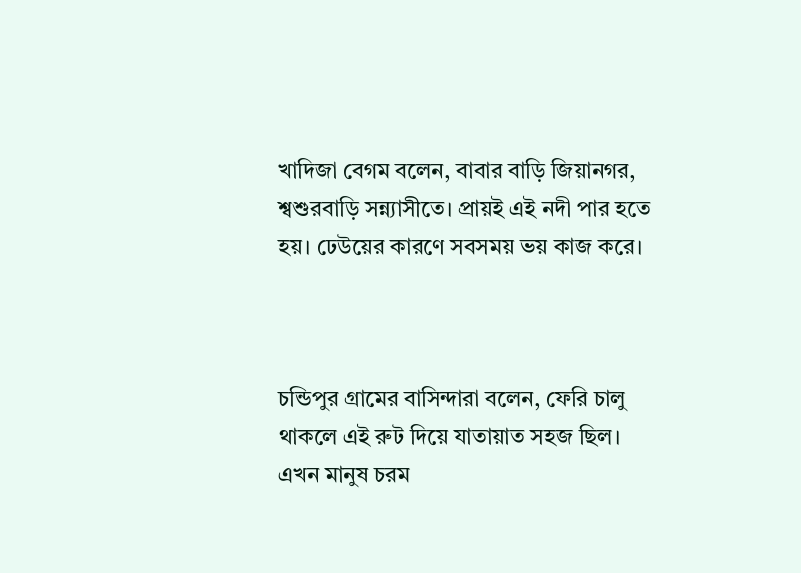খাদিজা বেগম বলেন, বাবার বাড়ি জিয়ানগর, শ্বশুরবাড়ি সন্ন্যাসীতে। প্রায়ই এই নদী পার হতে হয়। ঢেউয়ের কারণে সবসময় ভয় কাজ করে।



চন্ডিপুর গ্রামের বাসিন্দারা বলেন, ফেরি চালু থাকলে এই রুট দিয়ে যাতায়াত সহজ ছিল। এখন মানুষ চরম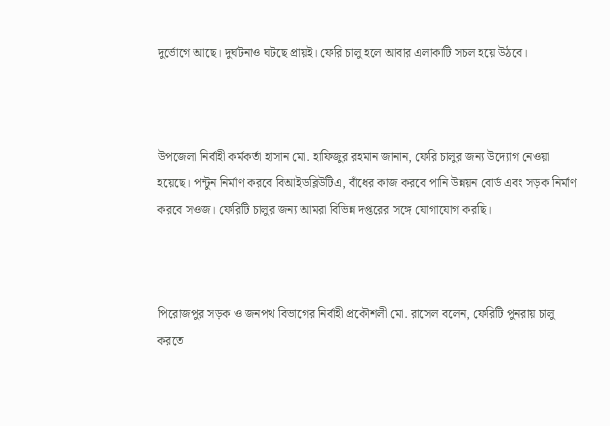দুর্ভোগে আছে। দুর্ঘটনাও ঘটছে প্রায়ই। ফেরি চালু হলে আবার এলাকাটি সচল হয়ে উঠবে।



উপজেলা নির্বাহী কর্মকর্তা হাসান মো. হাফিজুর রহমান জানান, ফেরি চালুর জন্য উদ্যোগ নেওয়া হয়েছে। পন্টুন নির্মাণ করবে বিআইডব্লিউটিএ, বাঁধের কাজ করবে পানি উন্নয়ন বোর্ড এবং সড়ক নির্মাণ করবে সওজ। ফেরিটি চালুর জন্য আমরা বিভিন্ন দপ্তরের সঙ্গে যোগাযোগ করছি।



পিরোজপুর সড়ক ও জনপথ বিভাগের নির্বাহী প্রকৌশলী মো. রাসেল বলেন, ফেরিটি পুনরায় চালু করতে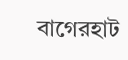বাগেরহাট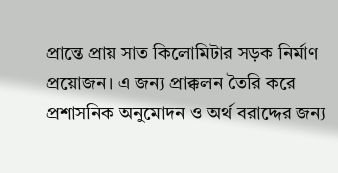প্রান্তে প্রায় সাত কিলোমিটার সড়ক নির্মাণ প্রয়োজন। এ জন্য প্রাক্কলন তৈরি করে প্রশাসনিক অনুমোদন ও অর্থ বরাদ্দের জন্য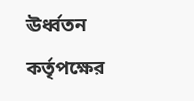ঊর্ধ্বতন কর্তৃপক্ষের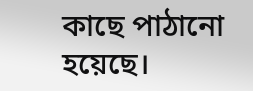কাছে পাঠানো হয়েছে।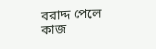বরাদ্দ পেলে কাজ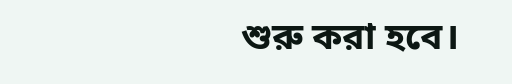শুরু করা হবে।